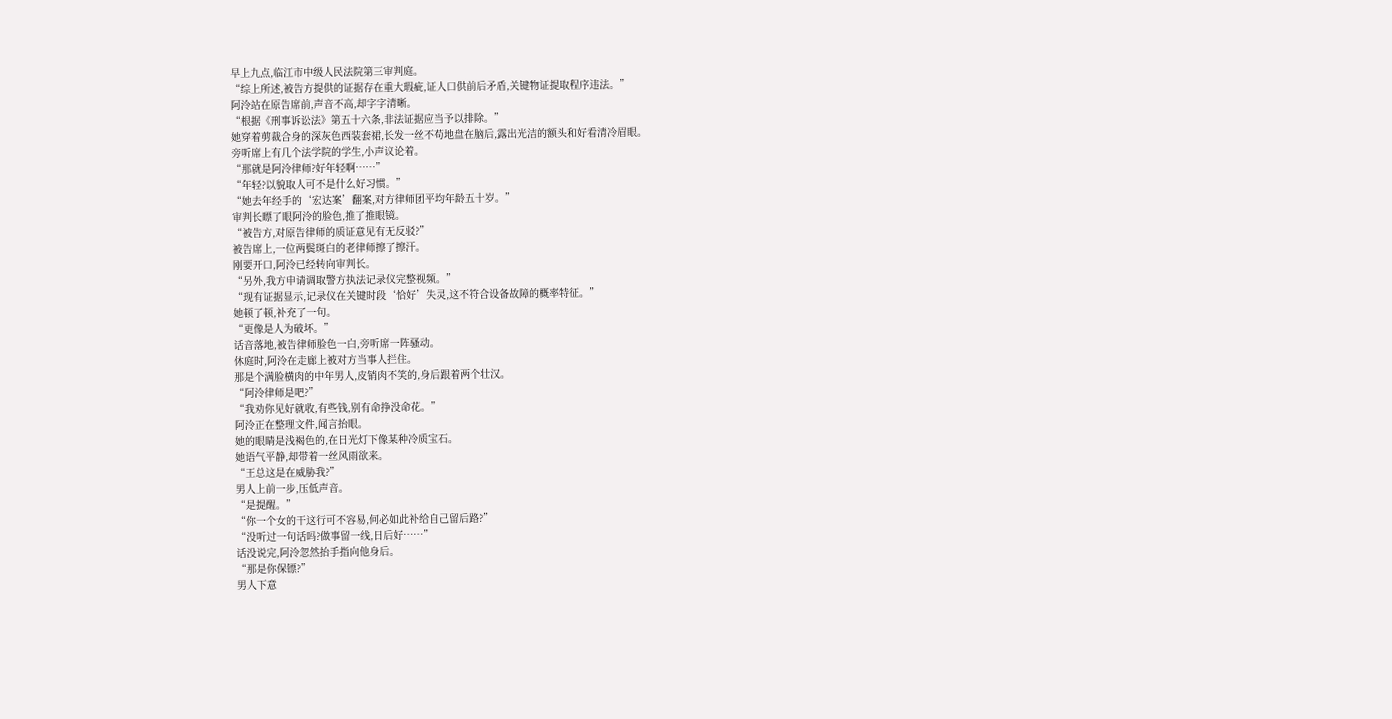早上九点,临江市中级人民法院第三审判庭。
“综上所述,被告方提供的证据存在重大瑕疵,证人口供前后矛盾,关键物证提取程序违法。”
阿泠站在原告席前,声音不高,却字字清晰。
“根据《刑事诉讼法》第五十六条,非法证据应当予以排除。”
她穿着剪裁合身的深灰色西装套裙,长发一丝不苟地盘在脑后,露出光洁的额头和好看清冷眉眼。
旁听席上有几个法学院的学生,小声议论着。
“那就是阿泠律师?好年轻啊……”
“年轻?以貌取人可不是什么好习惯。”
“她去年经手的‘宏达案’翻案,对方律师团平均年龄五十岁。”
审判长瞟了眼阿泠的脸色,推了推眼镜。
“被告方,对原告律师的质证意见有无反驳?”
被告席上,一位两鬓斑白的老律师擦了擦汗。
刚要开口,阿泠已经转向审判长。
“另外,我方申请调取警方执法记录仪完整视频。”
“现有证据显示,记录仪在关键时段‘恰好’失灵,这不符合设备故障的概率特征。”
她顿了顿,补充了一句。
“更像是人为破坏。”
话音落地,被告律师脸色一白,旁听席一阵骚动。
休庭时,阿泠在走廊上被对方当事人拦住。
那是个满脸横肉的中年男人,皮销肉不笑的,身后跟着两个壮汉。
“阿泠律师是吧?”
“我劝你见好就收,有些钱,别有命挣没命花。”
阿泠正在整理文件,闻言抬眼。
她的眼睛是浅褐色的,在日光灯下像某种冷质宝石。
她语气平静,却带着一丝风雨欲来。
“王总这是在威胁我?”
男人上前一步,压低声音。
“是提醒。”
“你一个女的干这行可不容易,何必如此补给自己留后路?”
“没听过一句话吗?做事留一线,日后好……”
话没说完,阿泠忽然抬手指向他身后。
“那是你保镖?”
男人下意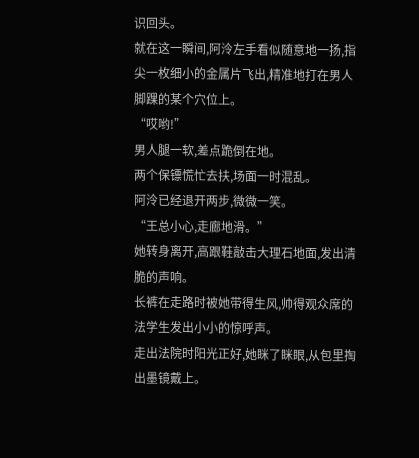识回头。
就在这一瞬间,阿泠左手看似随意地一扬,指尖一枚细小的金属片飞出,精准地打在男人脚踝的某个穴位上。
“哎哟!”
男人腿一软,差点跪倒在地。
两个保镖慌忙去扶,场面一时混乱。
阿泠已经退开两步,微微一笑。
“王总小心,走廊地滑。”
她转身离开,高跟鞋敲击大理石地面,发出清脆的声响。
长裤在走路时被她带得生风,帅得观众席的法学生发出小小的惊呼声。
走出法院时阳光正好,她眯了眯眼,从包里掏出墨镜戴上。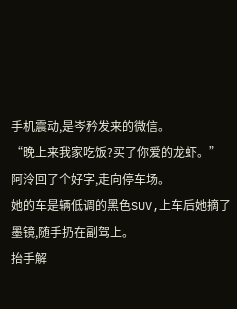手机震动,是岑矜发来的微信。
“晚上来我家吃饭?买了你爱的龙虾。”
阿泠回了个好字,走向停车场。
她的车是辆低调的黑色SUV,上车后她摘了墨镜,随手扔在副驾上。
抬手解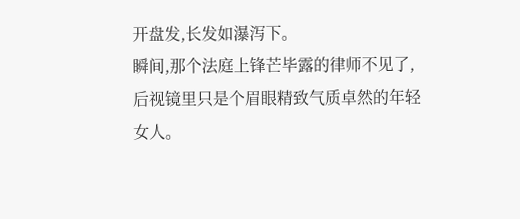开盘发,长发如瀑泻下。
瞬间,那个法庭上锋芒毕露的律师不见了,后视镜里只是个眉眼精致气质卓然的年轻女人。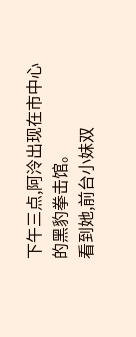下午三点,阿泠出现在市中心的黑豹拳击馆。
看到她,前台小妹双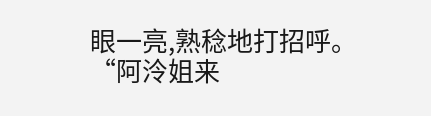眼一亮,熟稔地打招呼。
“阿泠姐来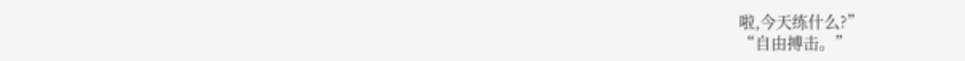啦,今天练什么?”
“自由搏击。”